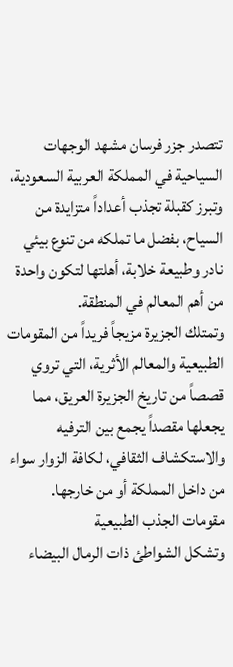تتصدر جزر فرسان مشهد الوجهات السياحية في المملكة العربية السعودية، وتبرز كقبلة تجذب أعداداً متزايدة من السياح، بفضل ما تملكه من تنوع بيئي نادر وطبيعة خلابة، أهلتها لتكون واحدة من أهم المعالم في المنطقة.
وتمتلك الجزيرة مزيجاً فريداً من المقومات الطبيعية والمعالم الأثرية، التي تروي قصصاً من تاريخ الجزيرة العريق، مما يجعلها مقصداً يجمع بين الترفيه والاستكشاف الثقافي، لكافة الزوار سواء من داخل المملكة أو من خارجها.
مقومات الجذب الطبيعية
وتشكل الشواطئ ذات الرمال البيضاء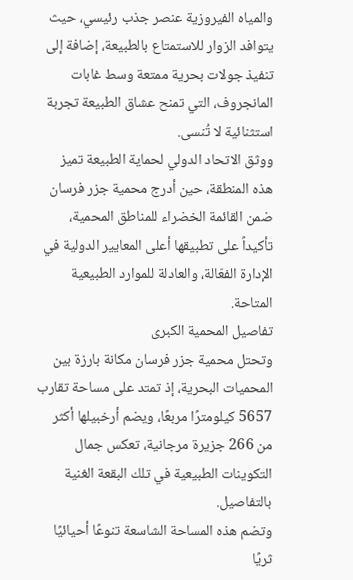والمياه الفيروزية عنصر جذب رئيسي، حيث يتوافد الزوار للاستمتاع بالطبيعة، إضافة إلى تنفيذ جولات بحرية ممتعة وسط غابات المانجروف، التي تمنح عشاق الطبيعة تجربة استثنائية لا تُنسى.
ووثق الاتحاد الدولي لحماية الطبيعة تميز هذه المنطقة، حين أدرج محمية جزر فرسان ضمن القائمة الخضراء للمناطق المحمية، تأكيداً على تطبيقها أعلى المعايير الدولية في الإدارة الفعّالة، والعادلة للموارد الطبيعية المتاحة.
تفاصيل المحمية الكبرى
وتحتل محمية جزر فرسان مكانة بارزة بين المحميات البحرية، إذ تمتد على مساحة تقارب 5657 كيلومترًا مربعًا، ويضم أرخبيلها أكثر من 266 جزيرة مرجانية، تعكس جمال التكوينات الطبيعية في تلك البقعة الغنية بالتفاصيل.
وتضم هذه المساحة الشاسعة تنوعًا أحيائيًا ثريًا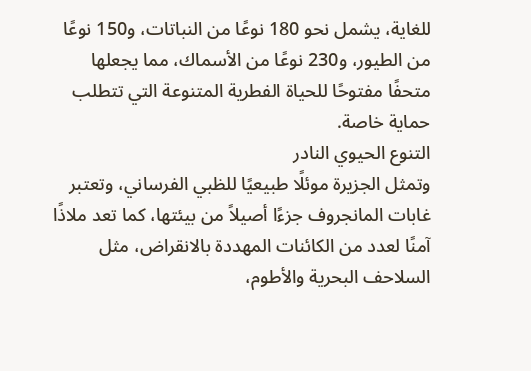للغاية، يشمل نحو 180 نوعًا من النباتات، و150 نوعًا من الطيور، و230 نوعًا من الأسماك، مما يجعلها متحفًا مفتوحًا للحياة الفطرية المتنوعة التي تتطلب حماية خاصة.
التنوع الحيوي النادر
وتمثل الجزيرة موئلًا طبيعيًا للظبي الفرساني، وتعتبر غابات المانجروف جزءًا أصيلاً من بيئتها، كما تعد ملاذًا آمنًا لعدد من الكائنات المهددة بالانقراض، مثل السلاحف البحرية والأطوم،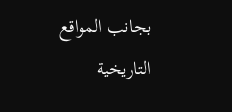بجانب المواقع التاريخية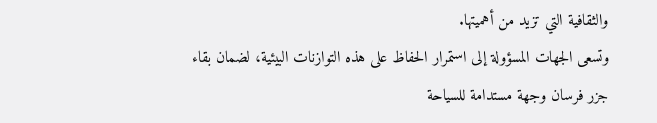والثقافية التي تزيد من أهميتها.
وتسعى الجهات المسؤولة إلى استمرار الحفاظ على هذه التوازنات البيئية، لضمان بقاء جزر فرسان وجهة مستدامة للسياحة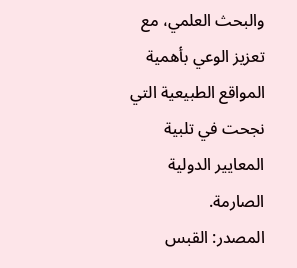والبحث العلمي، مع تعزيز الوعي بأهمية المواقع الطبيعية التي نجحت في تلبية المعايير الدولية الصارمة.
المصدر: القبس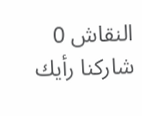النقاش 0
شاركنا رأيك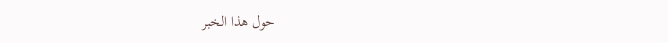حول هذا الخبر